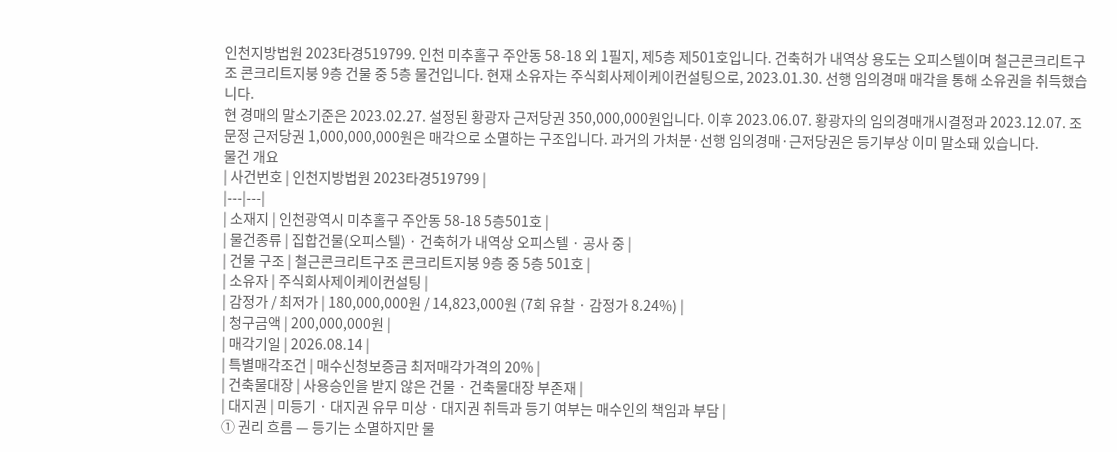인천지방법원 2023타경519799. 인천 미추홀구 주안동 58-18 외 1필지, 제5층 제501호입니다. 건축허가 내역상 용도는 오피스텔이며 철근콘크리트구조 콘크리트지붕 9층 건물 중 5층 물건입니다. 현재 소유자는 주식회사제이케이컨설팅으로, 2023.01.30. 선행 임의경매 매각을 통해 소유권을 취득했습니다.
현 경매의 말소기준은 2023.02.27. 설정된 황광자 근저당권 350,000,000원입니다. 이후 2023.06.07. 황광자의 임의경매개시결정과 2023.12.07. 조문정 근저당권 1,000,000,000원은 매각으로 소멸하는 구조입니다. 과거의 가처분·선행 임의경매·근저당권은 등기부상 이미 말소돼 있습니다.
물건 개요
| 사건번호 | 인천지방법원 2023타경519799 |
|---|---|
| 소재지 | 인천광역시 미추홀구 주안동 58-18 5층501호 |
| 물건종류 | 집합건물(오피스텔) · 건축허가 내역상 오피스텔 · 공사 중 |
| 건물 구조 | 철근콘크리트구조 콘크리트지붕 9층 중 5층 501호 |
| 소유자 | 주식회사제이케이컨설팅 |
| 감정가 / 최저가 | 180,000,000원 / 14,823,000원 (7회 유찰 · 감정가 8.24%) |
| 청구금액 | 200,000,000원 |
| 매각기일 | 2026.08.14 |
| 특별매각조건 | 매수신청보증금 최저매각가격의 20% |
| 건축물대장 | 사용승인을 받지 않은 건물 · 건축물대장 부존재 |
| 대지권 | 미등기 · 대지권 유무 미상 · 대지권 취득과 등기 여부는 매수인의 책임과 부담 |
① 권리 흐름 — 등기는 소멸하지만 물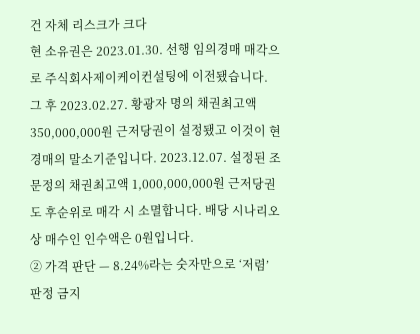건 자체 리스크가 크다
현 소유권은 2023.01.30. 선행 임의경매 매각으로 주식회사제이케이컨설팅에 이전됐습니다. 그 후 2023.02.27. 황광자 명의 채권최고액 350,000,000원 근저당권이 설정됐고 이것이 현 경매의 말소기준입니다. 2023.12.07. 설정된 조문정의 채권최고액 1,000,000,000원 근저당권도 후순위로 매각 시 소멸합니다. 배당 시나리오상 매수인 인수액은 0원입니다.
② 가격 판단 — 8.24%라는 숫자만으로 ‘저렴’ 판정 금지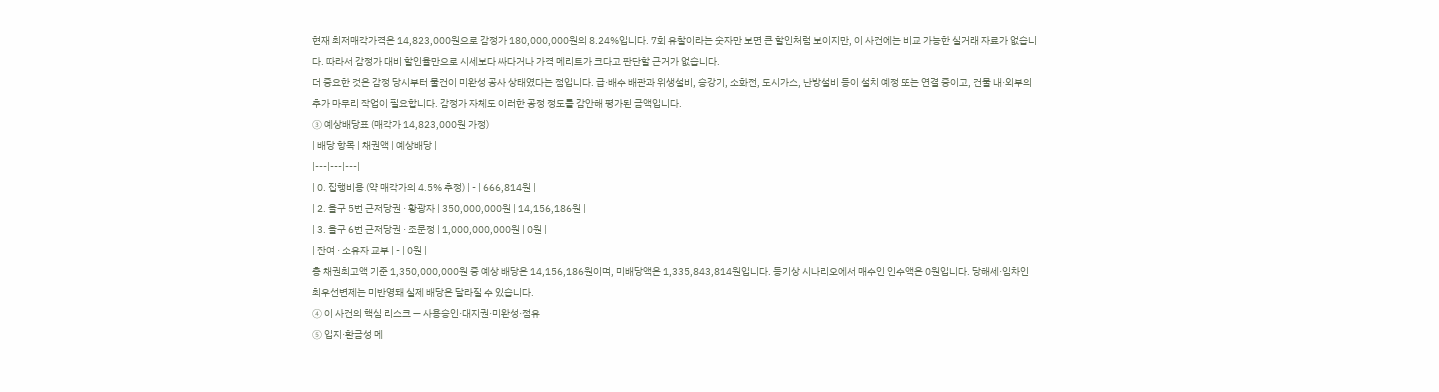현재 최저매각가격은 14,823,000원으로 감정가 180,000,000원의 8.24%입니다. 7회 유찰이라는 숫자만 보면 큰 할인처럼 보이지만, 이 사건에는 비교 가능한 실거래 자료가 없습니다. 따라서 감정가 대비 할인율만으로 시세보다 싸다거나 가격 메리트가 크다고 판단할 근거가 없습니다.
더 중요한 것은 감정 당시부터 물건이 미완성 공사 상태였다는 점입니다. 급·배수 배관과 위생설비, 승강기, 소화전, 도시가스, 난방설비 등이 설치 예정 또는 연결 중이고, 건물 내·외부의 추가 마무리 작업이 필요합니다. 감정가 자체도 이러한 공정 정도를 감안해 평가된 금액입니다.
③ 예상배당표 (매각가 14,823,000원 가정)
| 배당 항목 | 채권액 | 예상배당 |
|---|---|---|
| 0. 집행비용 (약 매각가의 4.5% 추정) | - | 666,814원 |
| 2. 을구 5번 근저당권 · 황광자 | 350,000,000원 | 14,156,186원 |
| 3. 을구 6번 근저당권 · 조문정 | 1,000,000,000원 | 0원 |
| 잔여 · 소유자 교부 | - | 0원 |
총 채권최고액 기준 1,350,000,000원 중 예상 배당은 14,156,186원이며, 미배당액은 1,335,843,814원입니다. 등기상 시나리오에서 매수인 인수액은 0원입니다. 당해세·임차인 최우선변제는 미반영돼 실제 배당은 달라질 수 있습니다.
④ 이 사건의 핵심 리스크 — 사용승인·대지권·미완성·점유
⑤ 입지·환금성 메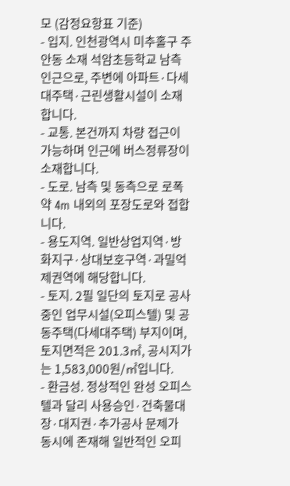모 (감정요항표 기준)
- 입지. 인천광역시 미추홀구 주안동 소재 석암초등학교 남측 인근으로, 주변에 아파트·다세대주택·근린생활시설이 소재합니다.
- 교통. 본건까지 차량 접근이 가능하며 인근에 버스정류장이 소재합니다.
- 도로. 남측 및 동측으로 로폭 약 4m 내외의 포장도로와 접합니다.
- 용도지역. 일반상업지역·방화지구·상대보호구역·과밀억제권역에 해당합니다.
- 토지. 2필 일단의 토지로 공사 중인 업무시설(오피스텔) 및 공동주택(다세대주택) 부지이며, 토지면적은 201.3㎡, 공시지가는 1,583,000원/㎡입니다.
- 환금성. 정상적인 완성 오피스텔과 달리 사용승인·건축물대장·대지권·추가공사 문제가 동시에 존재해 일반적인 오피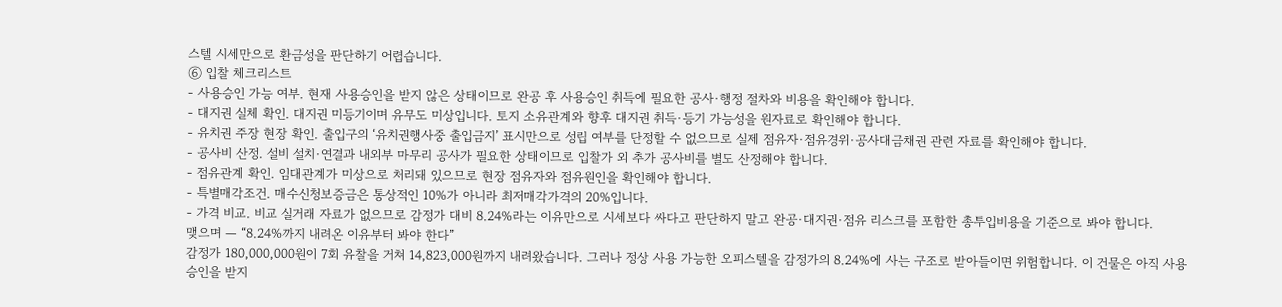스텔 시세만으로 환금성을 판단하기 어렵습니다.
⑥ 입찰 체크리스트
- 사용승인 가능 여부. 현재 사용승인을 받지 않은 상태이므로 완공 후 사용승인 취득에 필요한 공사·행정 절차와 비용을 확인해야 합니다.
- 대지권 실체 확인. 대지권 미등기이며 유무도 미상입니다. 토지 소유관계와 향후 대지권 취득·등기 가능성을 원자료로 확인해야 합니다.
- 유치권 주장 현장 확인. 출입구의 ‘유치권행사중 출입금지’ 표시만으로 성립 여부를 단정할 수 없으므로 실제 점유자·점유경위·공사대금채권 관련 자료를 확인해야 합니다.
- 공사비 산정. 설비 설치·연결과 내외부 마무리 공사가 필요한 상태이므로 입찰가 외 추가 공사비를 별도 산정해야 합니다.
- 점유관계 확인. 임대관계가 미상으로 처리돼 있으므로 현장 점유자와 점유원인을 확인해야 합니다.
- 특별매각조건. 매수신청보증금은 통상적인 10%가 아니라 최저매각가격의 20%입니다.
- 가격 비교. 비교 실거래 자료가 없으므로 감정가 대비 8.24%라는 이유만으로 시세보다 싸다고 판단하지 말고 완공·대지권·점유 리스크를 포함한 총투입비용을 기준으로 봐야 합니다.
맺으며 — “8.24%까지 내려온 이유부터 봐야 한다”
감정가 180,000,000원이 7회 유찰을 거쳐 14,823,000원까지 내려왔습니다. 그러나 정상 사용 가능한 오피스텔을 감정가의 8.24%에 사는 구조로 받아들이면 위험합니다. 이 건물은 아직 사용승인을 받지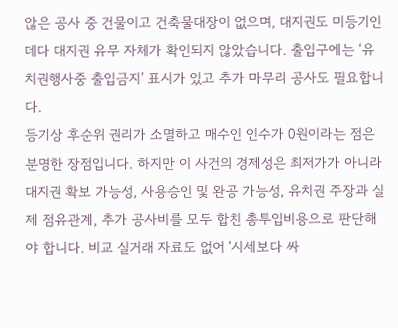않은 공사 중 건물이고 건축물대장이 없으며, 대지권도 미등기인 데다 대지권 유무 자체가 확인되지 않았습니다. 출입구에는 ‘유치권행사중 출입금지’ 표시가 있고 추가 마무리 공사도 필요합니다.
등기상 후순위 권리가 소멸하고 매수인 인수가 0원이라는 점은 분명한 장점입니다. 하지만 이 사건의 경제성은 최저가가 아니라 대지권 확보 가능성, 사용승인 및 완공 가능성, 유치권 주장과 실제 점유관계, 추가 공사비를 모두 합친 총투입비용으로 판단해야 합니다. 비교 실거래 자료도 없어 ‘시세보다 싸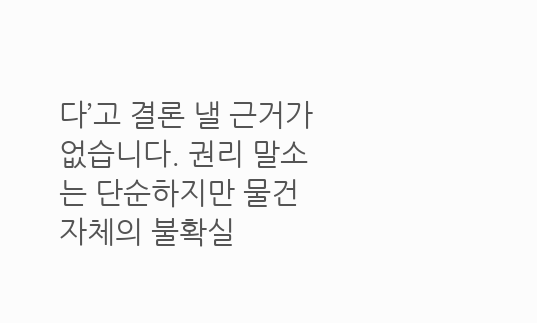다’고 결론 낼 근거가 없습니다. 권리 말소는 단순하지만 물건 자체의 불확실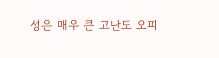성은 매우 큰 고난도 오피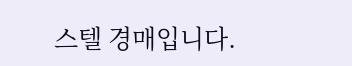스텔 경매입니다.